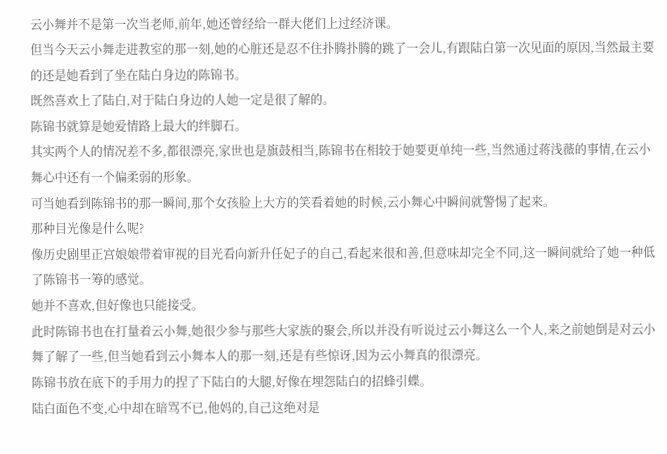云小舞并不是第一次当老师,前年,她还曾经给一群大佬们上过经济课。
但当今天云小舞走进教室的那一刻,她的心脏还是忍不住扑腾扑腾的跳了一会儿,有跟陆白第一次见面的原因,当然最主要的还是她看到了坐在陆白身边的陈锦书。
既然喜欢上了陆白,对于陆白身边的人她一定是很了解的。
陈锦书就算是她爱情路上最大的绊脚石。
其实两个人的情况差不多,都很漂亮,家世也是旗鼓相当,陈锦书在相较于她要更单纯一些,当然通过蒋浅薇的事情,在云小舞心中还有一个偏柔弱的形象。
可当她看到陈锦书的那一瞬间,那个女孩脸上大方的笑看着她的时候,云小舞心中瞬间就警惕了起来。
那种目光像是什么呢?
像历史剧里正宫娘娘带着审视的目光看向新升任妃子的自己,看起来很和善,但意味却完全不同,这一瞬间就给了她一种低了陈锦书一筹的感觉。
她并不喜欢,但好像也只能接受。
此时陈锦书也在打量着云小舞,她很少参与那些大家族的聚会,所以并没有听说过云小舞这么一个人,来之前她倒是对云小舞了解了一些,但当她看到云小舞本人的那一刻,还是有些惊讶,因为云小舞真的很漂亮。
陈锦书放在底下的手用力的捏了下陆白的大腿,好像在埋怨陆白的招蜂引蝶。
陆白面色不变,心中却在暗骂不已,他妈的,自己这绝对是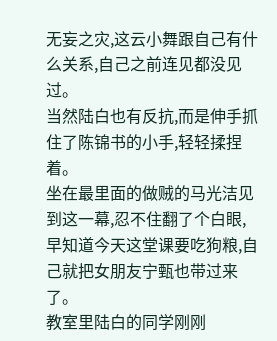无妄之灾,这云小舞跟自己有什么关系,自己之前连见都没见过。
当然陆白也有反抗,而是伸手抓住了陈锦书的小手,轻轻揉捏着。
坐在最里面的做贼的马光洁见到这一幕,忍不住翻了个白眼,早知道今天这堂课要吃狗粮,自己就把女朋友宁甄也带过来了。
教室里陆白的同学刚刚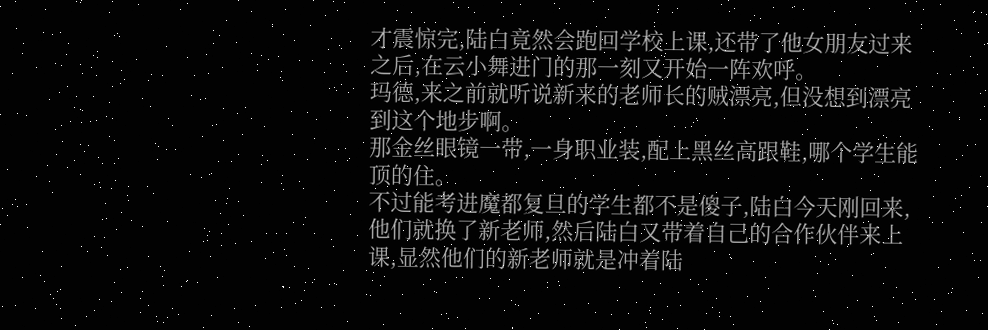才震惊完,陆白竟然会跑回学校上课,还带了他女朋友过来之后,在云小舞进门的那一刻又开始一阵欢呼。
玛德,来之前就听说新来的老师长的贼漂亮,但没想到漂亮到这个地步啊。
那金丝眼镜一带,一身职业装,配上黑丝高跟鞋,哪个学生能顶的住。
不过能考进魔都复旦的学生都不是傻子,陆白今天刚回来,他们就换了新老师,然后陆白又带着自己的合作伙伴来上课,显然他们的新老师就是冲着陆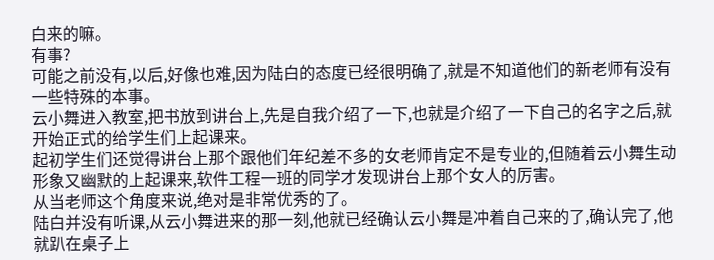白来的嘛。
有事?
可能之前没有,以后,好像也难,因为陆白的态度已经很明确了,就是不知道他们的新老师有没有一些特殊的本事。
云小舞进入教室,把书放到讲台上,先是自我介绍了一下,也就是介绍了一下自己的名字之后,就开始正式的给学生们上起课来。
起初学生们还觉得讲台上那个跟他们年纪差不多的女老师肯定不是专业的,但随着云小舞生动形象又幽默的上起课来,软件工程一班的同学才发现讲台上那个女人的厉害。
从当老师这个角度来说,绝对是非常优秀的了。
陆白并没有听课,从云小舞进来的那一刻,他就已经确认云小舞是冲着自己来的了,确认完了,他就趴在桌子上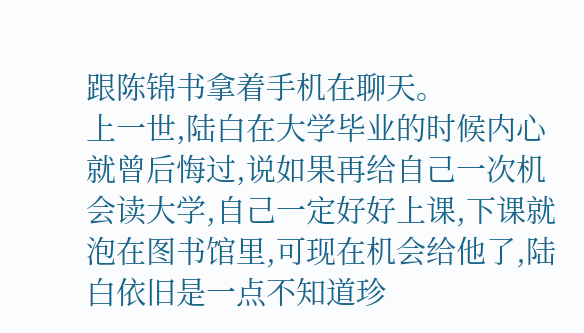跟陈锦书拿着手机在聊天。
上一世,陆白在大学毕业的时候内心就曾后悔过,说如果再给自己一次机会读大学,自己一定好好上课,下课就泡在图书馆里,可现在机会给他了,陆白依旧是一点不知道珍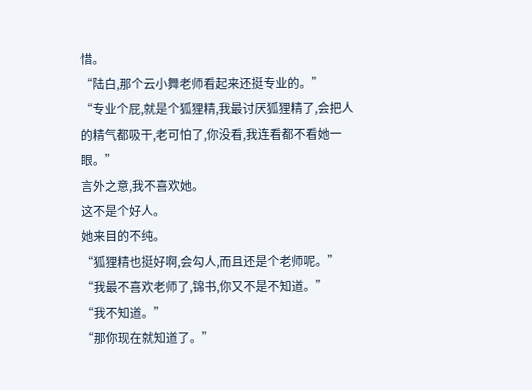惜。
“陆白,那个云小舞老师看起来还挺专业的。”
“专业个屁,就是个狐狸精,我最讨厌狐狸精了,会把人的精气都吸干,老可怕了,你没看,我连看都不看她一眼。”
言外之意,我不喜欢她。
这不是个好人。
她来目的不纯。
“狐狸精也挺好啊,会勾人,而且还是个老师呢。”
“我最不喜欢老师了,锦书,你又不是不知道。”
“我不知道。”
“那你现在就知道了。”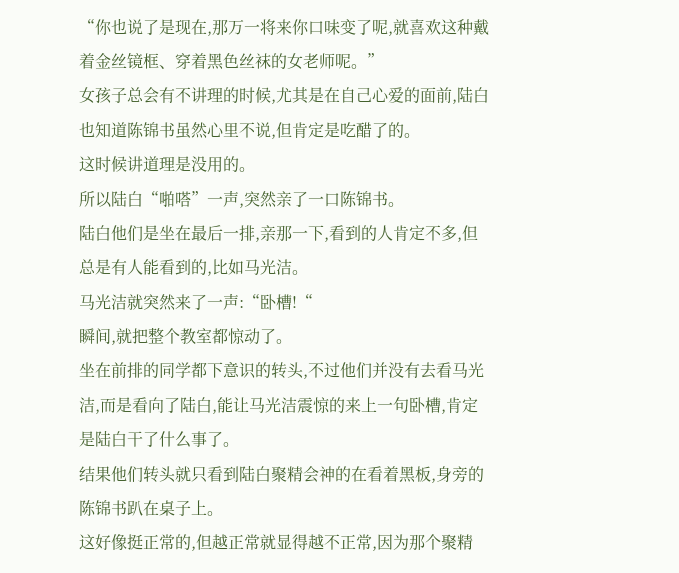“你也说了是现在,那万一将来你口味变了呢,就喜欢这种戴着金丝镜框、穿着黑色丝袜的女老师呢。”
女孩子总会有不讲理的时候,尤其是在自己心爱的面前,陆白也知道陈锦书虽然心里不说,但肯定是吃醋了的。
这时候讲道理是没用的。
所以陆白“啪嗒”一声,突然亲了一口陈锦书。
陆白他们是坐在最后一排,亲那一下,看到的人肯定不多,但总是有人能看到的,比如马光洁。
马光洁就突然来了一声:“卧槽!“
瞬间,就把整个教室都惊动了。
坐在前排的同学都下意识的转头,不过他们并没有去看马光洁,而是看向了陆白,能让马光洁震惊的来上一句卧槽,肯定是陆白干了什么事了。
结果他们转头就只看到陆白聚精会神的在看着黑板,身旁的陈锦书趴在桌子上。
这好像挺正常的,但越正常就显得越不正常,因为那个聚精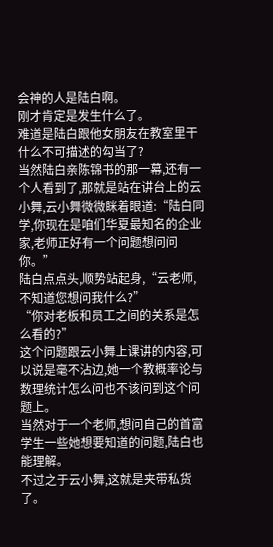会神的人是陆白啊。
刚才肯定是发生什么了。
难道是陆白跟他女朋友在教室里干什么不可描述的勾当了?
当然陆白亲陈锦书的那一幕,还有一个人看到了,那就是站在讲台上的云小舞,云小舞微微眯着眼道:“陆白同学,你现在是咱们华夏最知名的企业家,老师正好有一个问题想问问你。”
陆白点点头,顺势站起身,“云老师,不知道您想问我什么?”
“你对老板和员工之间的关系是怎么看的?”
这个问题跟云小舞上课讲的内容,可以说是毫不沾边,她一个教概率论与数理统计怎么问也不该问到这个问题上。
当然对于一个老师,想问自己的首富学生一些她想要知道的问题,陆白也能理解。
不过之于云小舞,这就是夹带私货了。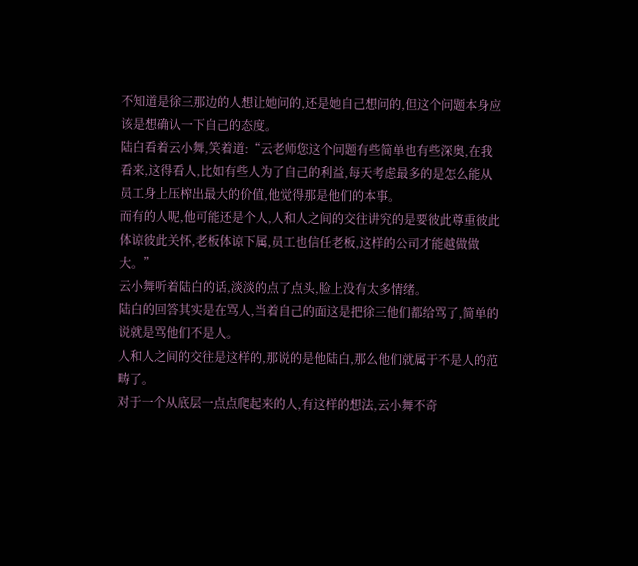不知道是徐三那边的人想让她问的,还是她自己想问的,但这个问题本身应该是想确认一下自己的态度。
陆白看着云小舞,笑着道:“云老师您这个问题有些简单也有些深奥,在我看来,这得看人,比如有些人为了自己的利益,每天考虑最多的是怎么能从员工身上压榨出最大的价值,他觉得那是他们的本事。
而有的人呢,他可能还是个人,人和人之间的交往讲究的是要彼此尊重彼此体谅彼此关怀,老板体谅下属,员工也信任老板,这样的公司才能越做做大。”
云小舞听着陆白的话,淡淡的点了点头,脸上没有太多情绪。
陆白的回答其实是在骂人,当着自己的面这是把徐三他们都给骂了,简单的说就是骂他们不是人。
人和人之间的交往是这样的,那说的是他陆白,那么他们就属于不是人的范畴了。
对于一个从底层一点点爬起来的人,有这样的想法,云小舞不奇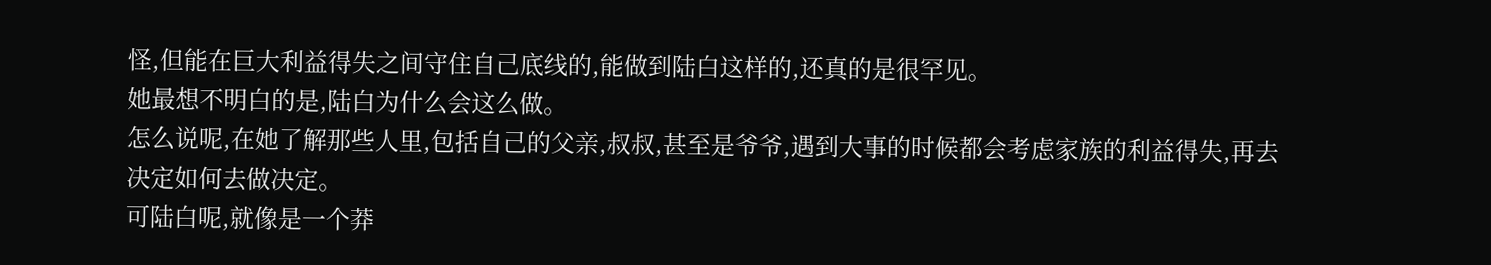怪,但能在巨大利益得失之间守住自己底线的,能做到陆白这样的,还真的是很罕见。
她最想不明白的是,陆白为什么会这么做。
怎么说呢,在她了解那些人里,包括自己的父亲,叔叔,甚至是爷爷,遇到大事的时候都会考虑家族的利益得失,再去决定如何去做决定。
可陆白呢,就像是一个莽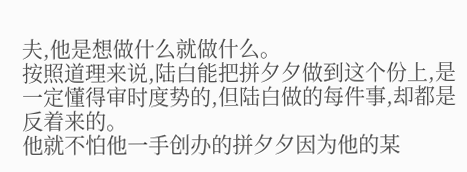夫,他是想做什么就做什么。
按照道理来说,陆白能把拼夕夕做到这个份上,是一定懂得审时度势的,但陆白做的每件事,却都是反着来的。
他就不怕他一手创办的拼夕夕因为他的某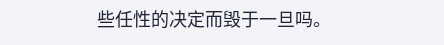些任性的决定而毁于一旦吗。